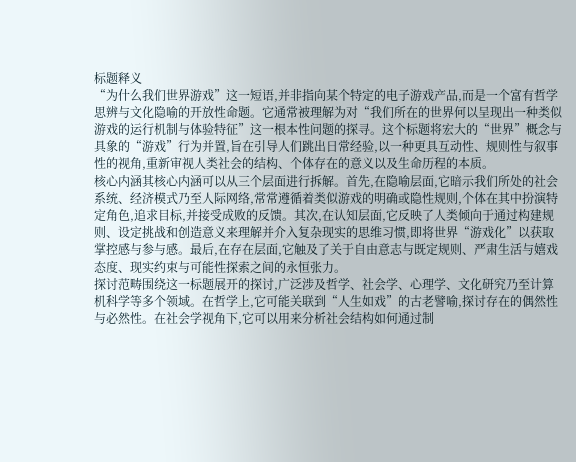标题释义
“为什么我们世界游戏”这一短语,并非指向某个特定的电子游戏产品,而是一个富有哲学思辨与文化隐喻的开放性命题。它通常被理解为对“我们所在的世界何以呈现出一种类似游戏的运行机制与体验特征”这一根本性问题的探寻。这个标题将宏大的“世界”概念与具象的“游戏”行为并置,旨在引导人们跳出日常经验,以一种更具互动性、规则性与叙事性的视角,重新审视人类社会的结构、个体存在的意义以及生命历程的本质。
核心内涵其核心内涵可以从三个层面进行拆解。首先,在隐喻层面,它暗示我们所处的社会系统、经济模式乃至人际网络,常常遵循着类似游戏的明确或隐性规则,个体在其中扮演特定角色,追求目标,并接受成败的反馈。其次,在认知层面,它反映了人类倾向于通过构建规则、设定挑战和创造意义来理解并介入复杂现实的思维习惯,即将世界“游戏化”以获取掌控感与参与感。最后,在存在层面,它触及了关于自由意志与既定规则、严肃生活与嬉戏态度、现实约束与可能性探索之间的永恒张力。
探讨范畴围绕这一标题展开的探讨,广泛涉及哲学、社会学、心理学、文化研究乃至计算机科学等多个领域。在哲学上,它可能关联到“人生如戏”的古老譬喻,探讨存在的偶然性与必然性。在社会学视角下,它可以用来分析社会结构如何通过制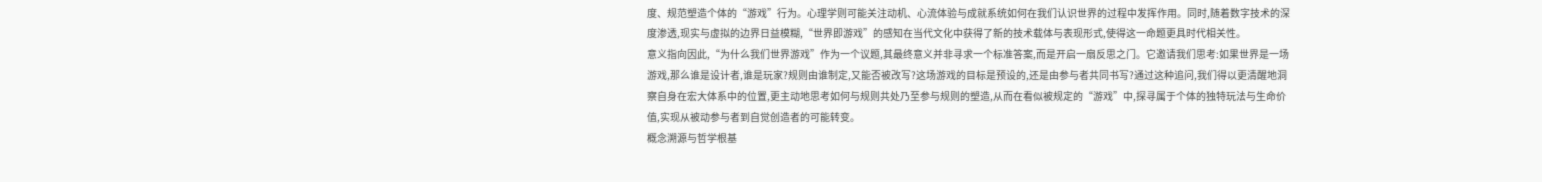度、规范塑造个体的“游戏”行为。心理学则可能关注动机、心流体验与成就系统如何在我们认识世界的过程中发挥作用。同时,随着数字技术的深度渗透,现实与虚拟的边界日益模糊,“世界即游戏”的感知在当代文化中获得了新的技术载体与表现形式,使得这一命题更具时代相关性。
意义指向因此,“为什么我们世界游戏”作为一个议题,其最终意义并非寻求一个标准答案,而是开启一扇反思之门。它邀请我们思考:如果世界是一场游戏,那么谁是设计者,谁是玩家?规则由谁制定,又能否被改写?这场游戏的目标是预设的,还是由参与者共同书写?通过这种追问,我们得以更清醒地洞察自身在宏大体系中的位置,更主动地思考如何与规则共处乃至参与规则的塑造,从而在看似被规定的“游戏”中,探寻属于个体的独特玩法与生命价值,实现从被动参与者到自觉创造者的可能转变。
概念溯源与哲学根基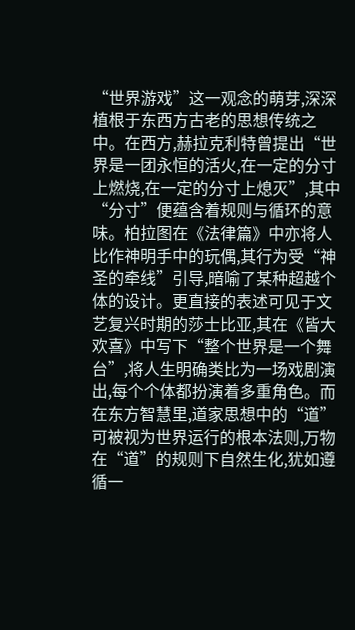“世界游戏”这一观念的萌芽,深深植根于东西方古老的思想传统之中。在西方,赫拉克利特曾提出“世界是一团永恒的活火,在一定的分寸上燃烧,在一定的分寸上熄灭”,其中“分寸”便蕴含着规则与循环的意味。柏拉图在《法律篇》中亦将人比作神明手中的玩偶,其行为受“神圣的牵线”引导,暗喻了某种超越个体的设计。更直接的表述可见于文艺复兴时期的莎士比亚,其在《皆大欢喜》中写下“整个世界是一个舞台”,将人生明确类比为一场戏剧演出,每个个体都扮演着多重角色。而在东方智慧里,道家思想中的“道”可被视为世界运行的根本法则,万物在“道”的规则下自然生化,犹如遵循一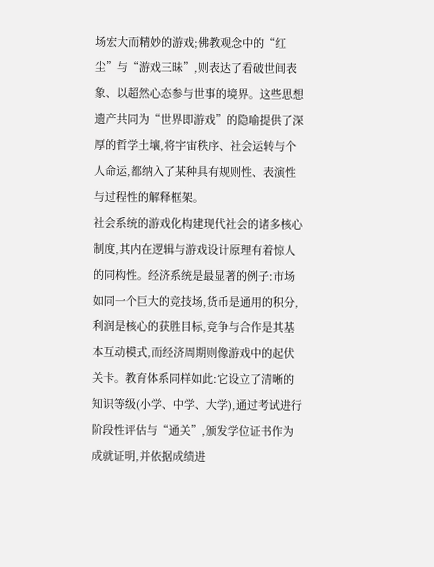场宏大而精妙的游戏;佛教观念中的“红尘”与“游戏三昧”,则表达了看破世间表象、以超然心态参与世事的境界。这些思想遗产共同为“世界即游戏”的隐喻提供了深厚的哲学土壤,将宇宙秩序、社会运转与个人命运,都纳入了某种具有规则性、表演性与过程性的解释框架。
社会系统的游戏化构建现代社会的诸多核心制度,其内在逻辑与游戏设计原理有着惊人的同构性。经济系统是最显著的例子:市场如同一个巨大的竞技场,货币是通用的积分,利润是核心的获胜目标,竞争与合作是其基本互动模式,而经济周期则像游戏中的起伏关卡。教育体系同样如此:它设立了清晰的知识等级(小学、中学、大学),通过考试进行阶段性评估与“通关”,颁发学位证书作为成就证明,并依据成绩进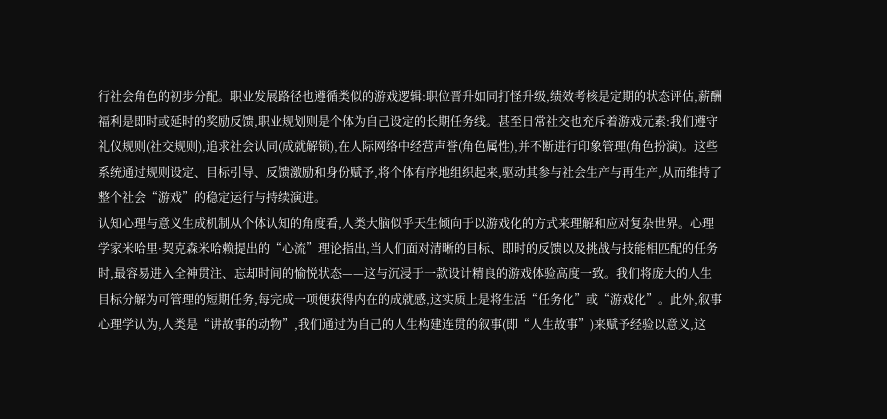行社会角色的初步分配。职业发展路径也遵循类似的游戏逻辑:职位晋升如同打怪升级,绩效考核是定期的状态评估,薪酬福利是即时或延时的奖励反馈,职业规划则是个体为自己设定的长期任务线。甚至日常社交也充斥着游戏元素:我们遵守礼仪规则(社交规则),追求社会认同(成就解锁),在人际网络中经营声誉(角色属性),并不断进行印象管理(角色扮演)。这些系统通过规则设定、目标引导、反馈激励和身份赋予,将个体有序地组织起来,驱动其参与社会生产与再生产,从而维持了整个社会“游戏”的稳定运行与持续演进。
认知心理与意义生成机制从个体认知的角度看,人类大脑似乎天生倾向于以游戏化的方式来理解和应对复杂世界。心理学家米哈里·契克森米哈赖提出的“心流”理论指出,当人们面对清晰的目标、即时的反馈以及挑战与技能相匹配的任务时,最容易进入全神贯注、忘却时间的愉悦状态——这与沉浸于一款设计精良的游戏体验高度一致。我们将庞大的人生目标分解为可管理的短期任务,每完成一项便获得内在的成就感,这实质上是将生活“任务化”或“游戏化”。此外,叙事心理学认为,人类是“讲故事的动物”,我们通过为自己的人生构建连贯的叙事(即“人生故事”)来赋予经验以意义,这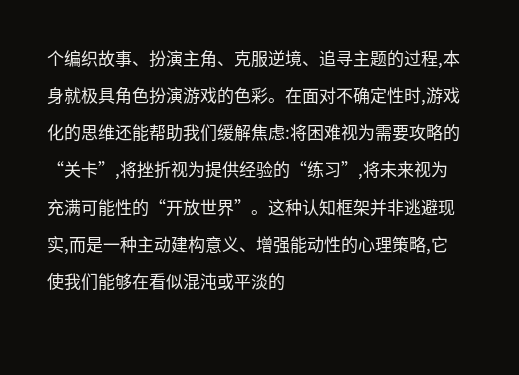个编织故事、扮演主角、克服逆境、追寻主题的过程,本身就极具角色扮演游戏的色彩。在面对不确定性时,游戏化的思维还能帮助我们缓解焦虑:将困难视为需要攻略的“关卡”,将挫折视为提供经验的“练习”,将未来视为充满可能性的“开放世界”。这种认知框架并非逃避现实,而是一种主动建构意义、增强能动性的心理策略,它使我们能够在看似混沌或平淡的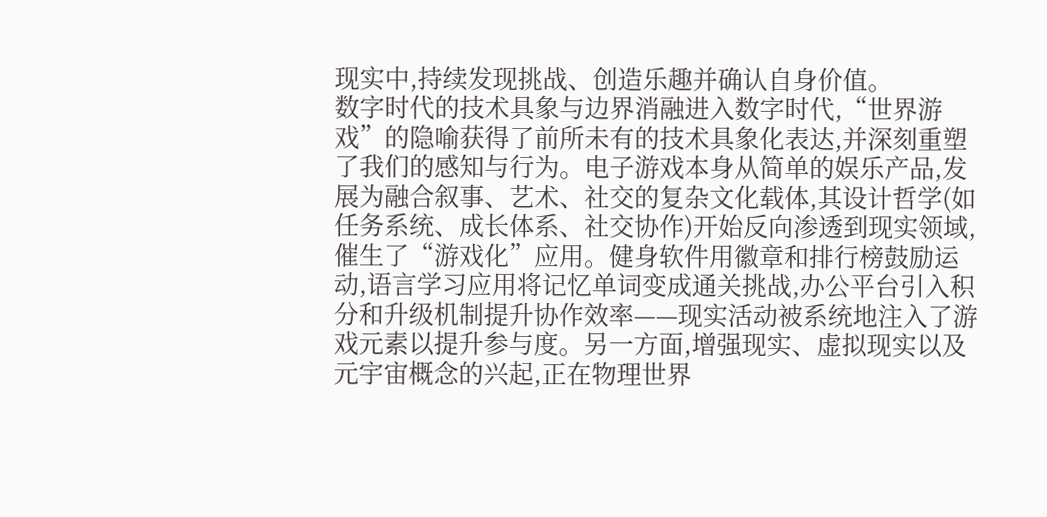现实中,持续发现挑战、创造乐趣并确认自身价值。
数字时代的技术具象与边界消融进入数字时代,“世界游戏”的隐喻获得了前所未有的技术具象化表达,并深刻重塑了我们的感知与行为。电子游戏本身从简单的娱乐产品,发展为融合叙事、艺术、社交的复杂文化载体,其设计哲学(如任务系统、成长体系、社交协作)开始反向渗透到现实领域,催生了“游戏化”应用。健身软件用徽章和排行榜鼓励运动,语言学习应用将记忆单词变成通关挑战,办公平台引入积分和升级机制提升协作效率——现实活动被系统地注入了游戏元素以提升参与度。另一方面,增强现实、虚拟现实以及元宇宙概念的兴起,正在物理世界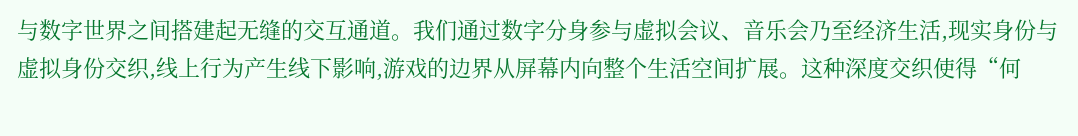与数字世界之间搭建起无缝的交互通道。我们通过数字分身参与虚拟会议、音乐会乃至经济生活,现实身份与虚拟身份交织,线上行为产生线下影响,游戏的边界从屏幕内向整个生活空间扩展。这种深度交织使得“何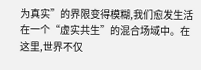为真实”的界限变得模糊,我们愈发生活在一个“虚实共生”的混合场域中。在这里,世界不仅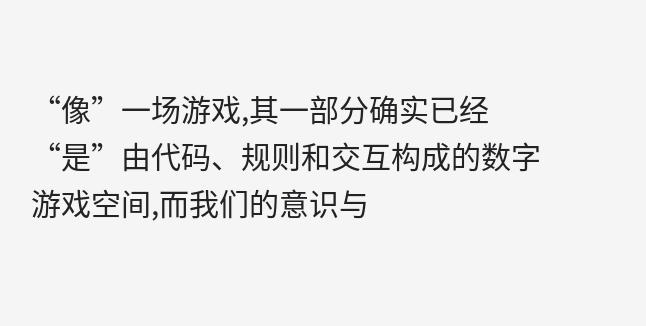“像”一场游戏,其一部分确实已经“是”由代码、规则和交互构成的数字游戏空间,而我们的意识与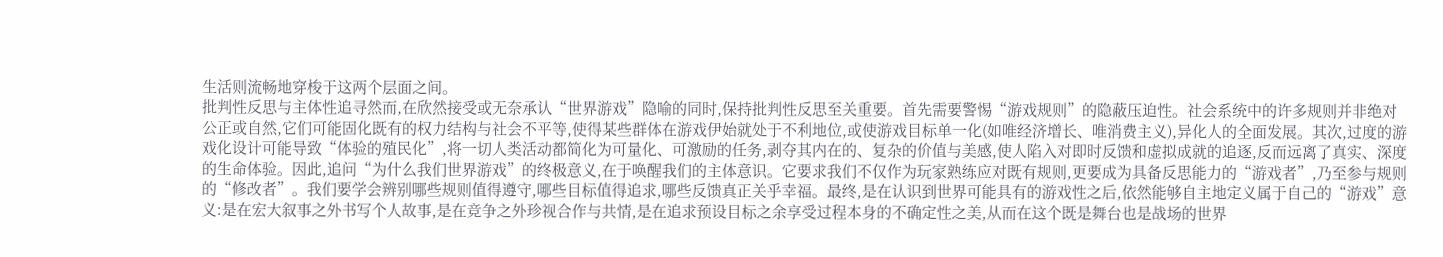生活则流畅地穿梭于这两个层面之间。
批判性反思与主体性追寻然而,在欣然接受或无奈承认“世界游戏”隐喻的同时,保持批判性反思至关重要。首先需要警惕“游戏规则”的隐蔽压迫性。社会系统中的许多规则并非绝对公正或自然,它们可能固化既有的权力结构与社会不平等,使得某些群体在游戏伊始就处于不利地位,或使游戏目标单一化(如唯经济增长、唯消费主义),异化人的全面发展。其次,过度的游戏化设计可能导致“体验的殖民化”,将一切人类活动都简化为可量化、可激励的任务,剥夺其内在的、复杂的价值与美感,使人陷入对即时反馈和虚拟成就的追逐,反而远离了真实、深度的生命体验。因此,追问“为什么我们世界游戏”的终极意义,在于唤醒我们的主体意识。它要求我们不仅作为玩家熟练应对既有规则,更要成为具备反思能力的“游戏者”,乃至参与规则的“修改者”。我们要学会辨别哪些规则值得遵守,哪些目标值得追求,哪些反馈真正关乎幸福。最终,是在认识到世界可能具有的游戏性之后,依然能够自主地定义属于自己的“游戏”意义:是在宏大叙事之外书写个人故事,是在竞争之外珍视合作与共情,是在追求预设目标之余享受过程本身的不确定性之美,从而在这个既是舞台也是战场的世界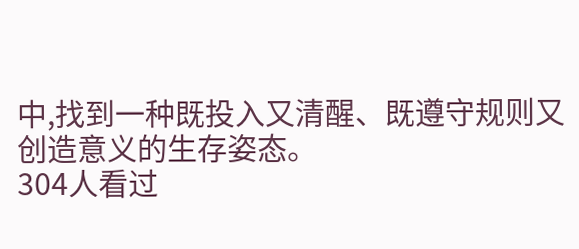中,找到一种既投入又清醒、既遵守规则又创造意义的生存姿态。
304人看过